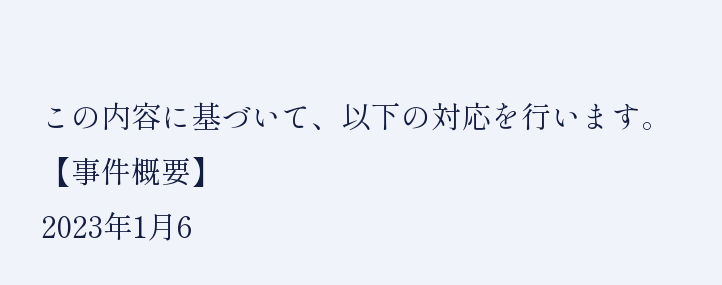この内容に基づいて、以下の対応を行います。
【事件概要】
2023年1月6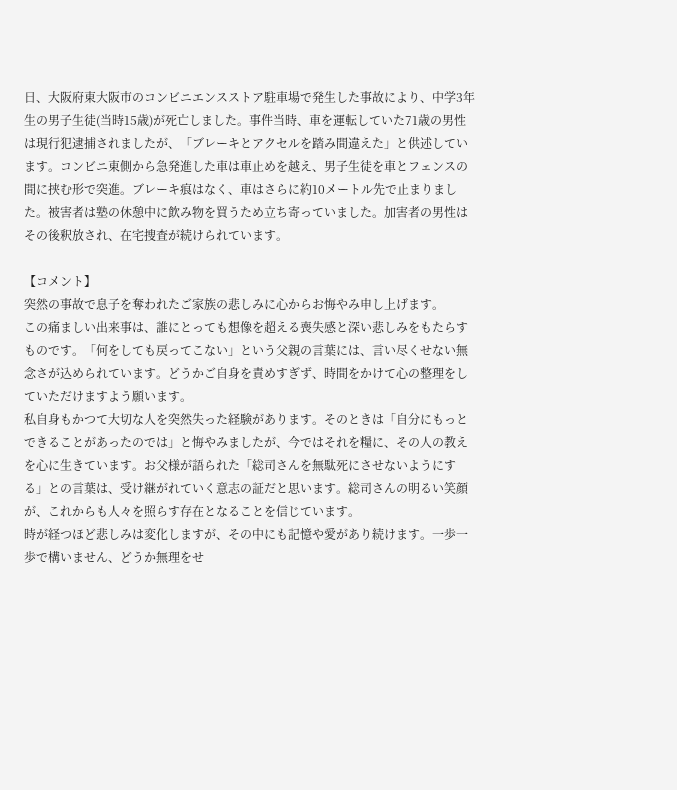日、大阪府東大阪市のコンビニエンスストア駐車場で発生した事故により、中学3年生の男子生徒(当時15歳)が死亡しました。事件当時、車を運転していた71歳の男性は現行犯逮捕されましたが、「ブレーキとアクセルを踏み間違えた」と供述しています。コンビニ東側から急発進した車は車止めを越え、男子生徒を車とフェンスの間に挟む形で突進。ブレーキ痕はなく、車はさらに約10メートル先で止まりました。被害者は塾の休憩中に飲み物を買うため立ち寄っていました。加害者の男性はその後釈放され、在宅捜査が続けられています。

【コメント】
突然の事故で息子を奪われたご家族の悲しみに心からお悔やみ申し上げます。
この痛ましい出来事は、誰にとっても想像を超える喪失感と深い悲しみをもたらすものです。「何をしても戻ってこない」という父親の言葉には、言い尽くせない無念さが込められています。どうかご自身を責めすぎず、時間をかけて心の整理をしていただけますよう願います。
私自身もかつて大切な人を突然失った経験があります。そのときは「自分にもっとできることがあったのでは」と悔やみましたが、今ではそれを糧に、その人の教えを心に生きています。お父様が語られた「総司さんを無駄死にさせないようにする」との言葉は、受け継がれていく意志の証だと思います。総司さんの明るい笑顔が、これからも人々を照らす存在となることを信じています。
時が経つほど悲しみは変化しますが、その中にも記憶や愛があり続けます。一歩一歩で構いません、どうか無理をせ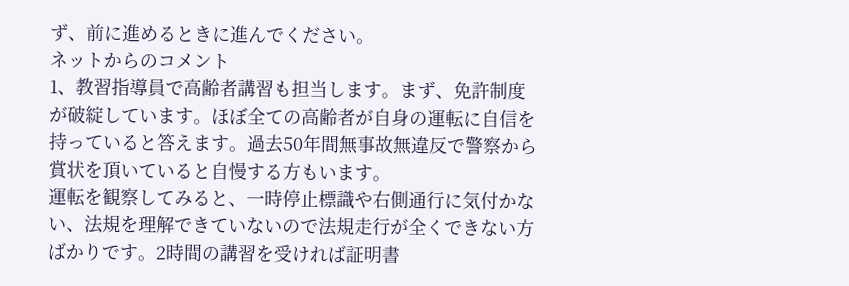ず、前に進めるときに進んでください。
ネットからのコメント
1、教習指導員で高齢者講習も担当します。まず、免許制度が破綻しています。ほぼ全ての高齢者が自身の運転に自信を持っていると答えます。過去50年間無事故無違反で警察から賞状を頂いていると自慢する方もいます。
運転を観察してみると、一時停止標識や右側通行に気付かない、法規を理解できていないので法規走行が全くできない方ばかりです。2時間の講習を受ければ証明書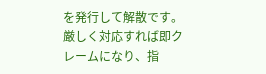を発行して解散です。厳しく対応すれば即クレームになり、指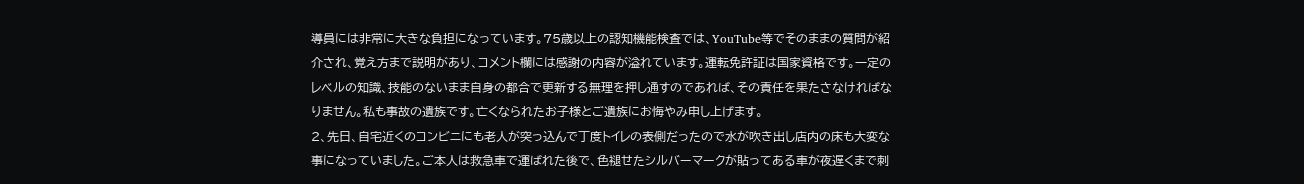導員には非常に大きな負担になっています。75歳以上の認知機能検査では、YouTube等でそのままの質問が紹介され、覚え方まで説明があり、コメント欄には感謝の内容が溢れています。運転免許証は国家資格です。一定のレベルの知識、技能のないまま自身の都合で更新する無理を押し通すのであれば、その責任を果たさなければなりません。私も事故の遺族です。亡くなられたお子様とご遺族にお悔やみ申し上げます。
2、先日、自宅近くのコンビニにも老人が突っ込んで丁度トイレの表側だったので水が吹き出し店内の床も大変な事になっていました。ご本人は救急車で運ばれた後で、色褪せたシルバーマークが貼ってある車が夜遅くまで刺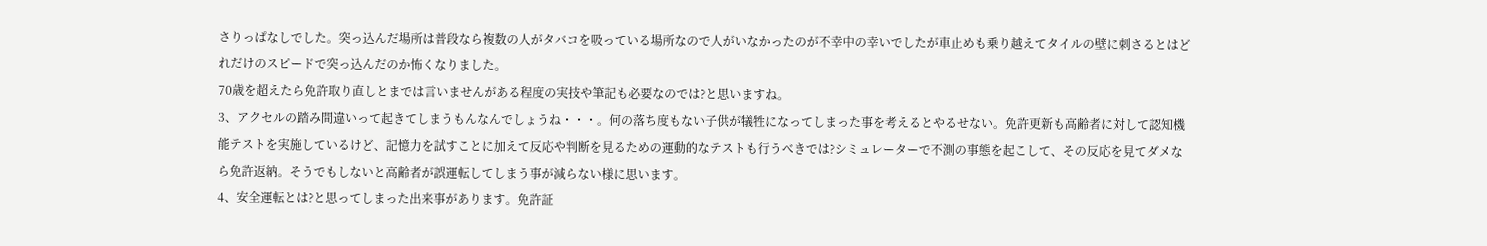さりっぱなしでした。突っ込んだ場所は普段なら複数の人がタバコを吸っている場所なので人がいなかったのが不幸中の幸いでしたが車止めも乗り越えてタイルの壁に刺さるとはどれだけのスピードで突っ込んだのか怖くなりました。
70歳を超えたら免許取り直しとまでは言いませんがある程度の実技や筆記も必要なのでは?と思いますね。
3、アクセルの踏み間違いって起きてしまうもんなんでしょうね・・・。何の落ち度もない子供が犠牲になってしまった事を考えるとやるせない。免許更新も高齢者に対して認知機能テストを実施しているけど、記憶力を試すことに加えて反応や判断を見るための運動的なテストも行うべきでは?シミュレーターで不測の事態を起こして、その反応を見てダメなら免許返納。そうでもしないと高齢者が誤運転してしまう事が減らない様に思います。
4、安全運転とは?と思ってしまった出来事があります。免許証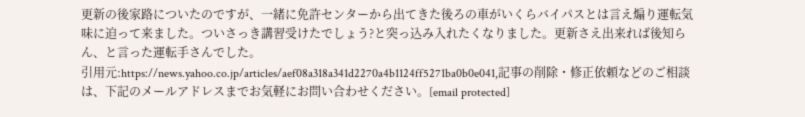更新の後家路についたのですが、一緒に免許センターから出てきた後ろの車がいくらバイパスとは言え煽り運転気味に迫って来ました。ついさっき講習受けたでしょう?と突っ込み入れたくなりました。更新さえ出来れば後知らん、と言った運転手さんでした。
引用元:https://news.yahoo.co.jp/articles/aef08a318a341d2270a4b1124ff5271ba0b0e041,記事の削除・修正依頼などのご相談は、下記のメールアドレスまでお気軽にお問い合わせください。[email protected]